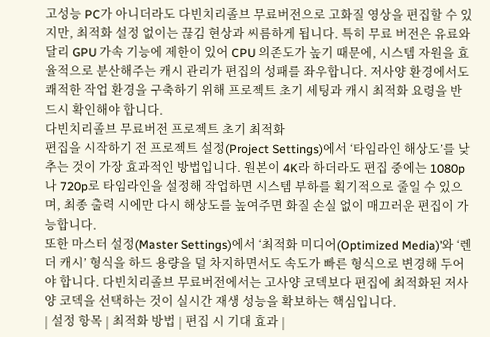고성능 PC가 아니더라도 다빈치리졸브 무료버전으로 고화질 영상을 편집할 수 있지만, 최적화 설정 없이는 끊김 현상과 씨름하게 됩니다. 특히 무료 버전은 유료와 달리 GPU 가속 기능에 제한이 있어 CPU 의존도가 높기 때문에, 시스템 자원을 효율적으로 분산해주는 캐시 관리가 편집의 성패를 좌우합니다. 저사양 환경에서도 쾌적한 작업 환경을 구축하기 위해 프로젝트 초기 세팅과 캐시 최적화 요령을 반드시 확인해야 합니다.
다빈치리졸브 무료버전 프로젝트 초기 최적화
편집을 시작하기 전 프로젝트 설정(Project Settings)에서 ‘타임라인 해상도’를 낮추는 것이 가장 효과적인 방법입니다. 원본이 4K라 하더라도 편집 중에는 1080p나 720p로 타임라인을 설정해 작업하면 시스템 부하를 획기적으로 줄일 수 있으며, 최종 출력 시에만 다시 해상도를 높여주면 화질 손실 없이 매끄러운 편집이 가능합니다.
또한 마스터 설정(Master Settings)에서 ‘최적화 미디어(Optimized Media)’와 ‘렌더 캐시’ 형식을 하드 용량을 덜 차지하면서도 속도가 빠른 형식으로 변경해 두어야 합니다. 다빈치리졸브 무료버전에서는 고사양 코덱보다 편집에 최적화된 저사양 코덱을 선택하는 것이 실시간 재생 성능을 확보하는 핵심입니다.
| 설정 항목 | 최적화 방법 | 편집 시 기대 효과 |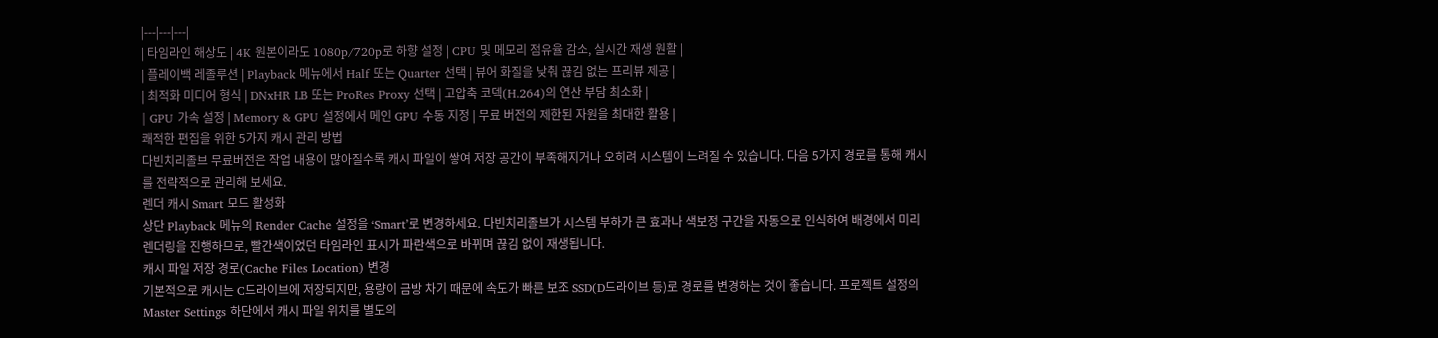|---|---|---|
| 타임라인 해상도 | 4K 원본이라도 1080p/720p로 하향 설정 | CPU 및 메모리 점유율 감소, 실시간 재생 원활 |
| 플레이백 레졸루션 | Playback 메뉴에서 Half 또는 Quarter 선택 | 뷰어 화질을 낮춰 끊김 없는 프리뷰 제공 |
| 최적화 미디어 형식 | DNxHR LB 또는 ProRes Proxy 선택 | 고압축 코덱(H.264)의 연산 부담 최소화 |
| GPU 가속 설정 | Memory & GPU 설정에서 메인 GPU 수동 지정 | 무료 버전의 제한된 자원을 최대한 활용 |
쾌적한 편집을 위한 5가지 캐시 관리 방법
다빈치리졸브 무료버전은 작업 내용이 많아질수록 캐시 파일이 쌓여 저장 공간이 부족해지거나 오히려 시스템이 느려질 수 있습니다. 다음 5가지 경로를 통해 캐시를 전략적으로 관리해 보세요.
렌더 캐시 Smart 모드 활성화
상단 Playback 메뉴의 Render Cache 설정을 ‘Smart’로 변경하세요. 다빈치리졸브가 시스템 부하가 큰 효과나 색보정 구간을 자동으로 인식하여 배경에서 미리 렌더링을 진행하므로, 빨간색이었던 타임라인 표시가 파란색으로 바뀌며 끊김 없이 재생됩니다.
캐시 파일 저장 경로(Cache Files Location) 변경
기본적으로 캐시는 C드라이브에 저장되지만, 용량이 금방 차기 때문에 속도가 빠른 보조 SSD(D드라이브 등)로 경로를 변경하는 것이 좋습니다. 프로젝트 설정의 Master Settings 하단에서 캐시 파일 위치를 별도의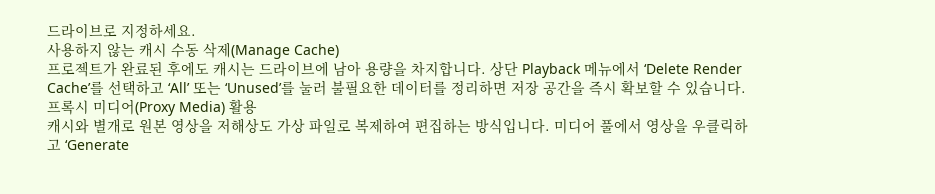드라이브로 지정하세요.
사용하지 않는 캐시 수동 삭제(Manage Cache)
프로젝트가 완료된 후에도 캐시는 드라이브에 남아 용량을 차지합니다. 상단 Playback 메뉴에서 ‘Delete Render Cache’를 선택하고 ‘All’ 또는 ‘Unused’를 눌러 불필요한 데이터를 정리하면 저장 공간을 즉시 확보할 수 있습니다.
프록시 미디어(Proxy Media) 활용
캐시와 별개로 원본 영상을 저해상도 가상 파일로 복제하여 편집하는 방식입니다. 미디어 풀에서 영상을 우클릭하고 ‘Generate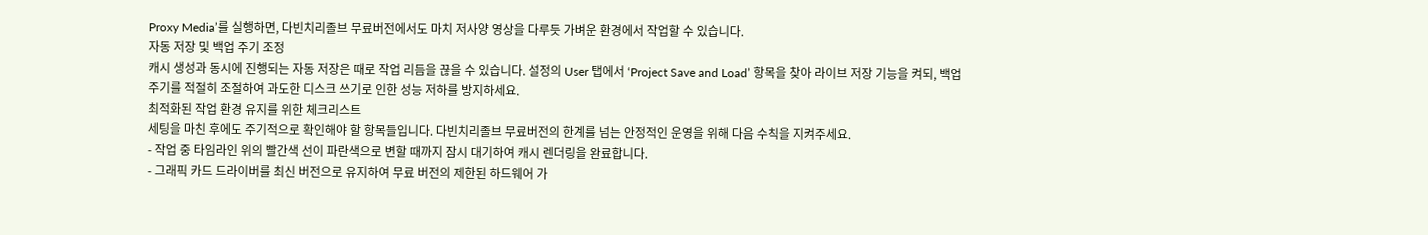Proxy Media’를 실행하면, 다빈치리졸브 무료버전에서도 마치 저사양 영상을 다루듯 가벼운 환경에서 작업할 수 있습니다.
자동 저장 및 백업 주기 조정
캐시 생성과 동시에 진행되는 자동 저장은 때로 작업 리듬을 끊을 수 있습니다. 설정의 User 탭에서 ‘Project Save and Load’ 항목을 찾아 라이브 저장 기능을 켜되, 백업 주기를 적절히 조절하여 과도한 디스크 쓰기로 인한 성능 저하를 방지하세요.
최적화된 작업 환경 유지를 위한 체크리스트
세팅을 마친 후에도 주기적으로 확인해야 할 항목들입니다. 다빈치리졸브 무료버전의 한계를 넘는 안정적인 운영을 위해 다음 수칙을 지켜주세요.
- 작업 중 타임라인 위의 빨간색 선이 파란색으로 변할 때까지 잠시 대기하여 캐시 렌더링을 완료합니다.
- 그래픽 카드 드라이버를 최신 버전으로 유지하여 무료 버전의 제한된 하드웨어 가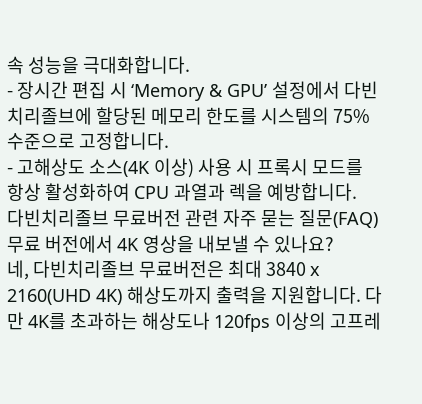속 성능을 극대화합니다.
- 장시간 편집 시 ‘Memory & GPU’ 설정에서 다빈치리졸브에 할당된 메모리 한도를 시스템의 75% 수준으로 고정합니다.
- 고해상도 소스(4K 이상) 사용 시 프록시 모드를 항상 활성화하여 CPU 과열과 렉을 예방합니다.
다빈치리졸브 무료버전 관련 자주 묻는 질문(FAQ)
무료 버전에서 4K 영상을 내보낼 수 있나요?
네, 다빈치리졸브 무료버전은 최대 3840 x 2160(UHD 4K) 해상도까지 출력을 지원합니다. 다만 4K를 초과하는 해상도나 120fps 이상의 고프레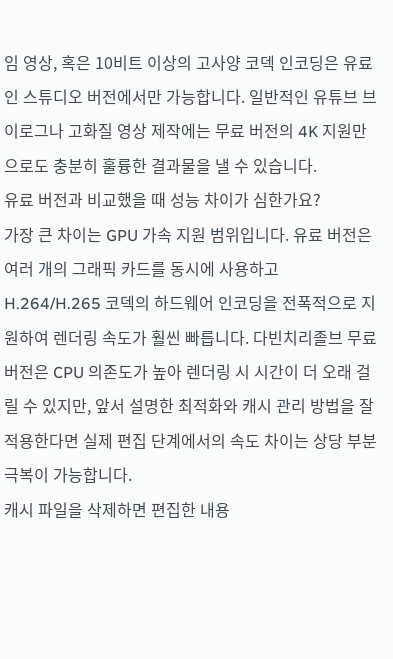임 영상, 혹은 10비트 이상의 고사양 코덱 인코딩은 유료인 스튜디오 버전에서만 가능합니다. 일반적인 유튜브 브이로그나 고화질 영상 제작에는 무료 버전의 4K 지원만으로도 충분히 훌륭한 결과물을 낼 수 있습니다.
유료 버전과 비교했을 때 성능 차이가 심한가요?
가장 큰 차이는 GPU 가속 지원 범위입니다. 유료 버전은 여러 개의 그래픽 카드를 동시에 사용하고 H.264/H.265 코덱의 하드웨어 인코딩을 전폭적으로 지원하여 렌더링 속도가 훨씬 빠릅니다. 다빈치리졸브 무료버전은 CPU 의존도가 높아 렌더링 시 시간이 더 오래 걸릴 수 있지만, 앞서 설명한 최적화와 캐시 관리 방법을 잘 적용한다면 실제 편집 단계에서의 속도 차이는 상당 부분 극복이 가능합니다.
캐시 파일을 삭제하면 편집한 내용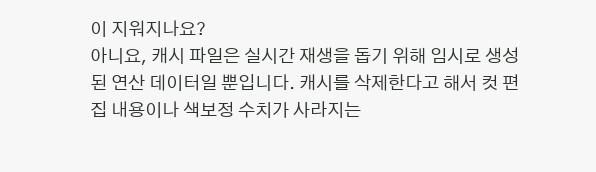이 지워지나요?
아니요, 캐시 파일은 실시간 재생을 돕기 위해 임시로 생성된 연산 데이터일 뿐입니다. 캐시를 삭제한다고 해서 컷 편집 내용이나 색보정 수치가 사라지는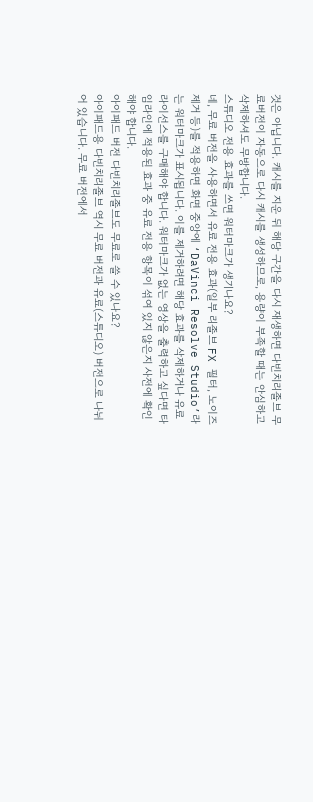것은 아닙니다. 캐시를 지운 뒤 해당 구간을 다시 재생하면 다빈치리졸브 무료버전이 자동으로 다시 캐시를 생성하므로, 용량이 부족할 때는 안심하고 삭제하셔도 무방합니다.
스튜디오 전용 효과를 쓰면 워터마크가 생기나요?
네, 무료 버전을 사용하면서 유료 전용 효과(일부 리졸브 FX 필터, 노이즈 제거 등)를 적용하면 화면 중앙에 ‘DaVinci Resolve Studio’라는 워터마크가 표시됩니다. 이를 제거하려면 해당 효과를 삭제하거나 유료 라이선스를 구매해야 합니다. 워터마크가 없는 영상을 출력하고 싶다면 타임라인에 적용된 효과 중 유료 전용 항목이 섞여 있지 않은지 사전에 확인해야 합니다.
아이패드 버전 다빈치리졸브도 무료로 쓸 수 있나요?
아이패드용 다빈치리졸브 역시 무료 버전과 유료(스튜디오) 버전으로 나뉘어 있습니다. 무료 버전에서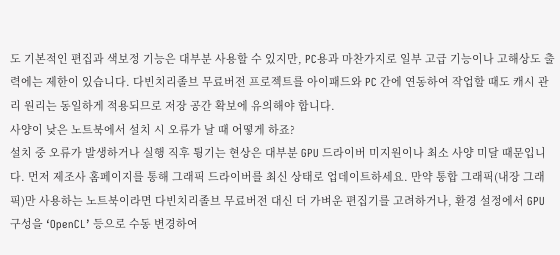도 기본적인 편집과 색보정 기능은 대부분 사용할 수 있지만, PC용과 마찬가지로 일부 고급 기능이나 고해상도 출력에는 제한이 있습니다. 다빈치리졸브 무료버전 프로젝트를 아이패드와 PC 간에 연동하여 작업할 때도 캐시 관리 원리는 동일하게 적용되므로 저장 공간 확보에 유의해야 합니다.
사양이 낮은 노트북에서 설치 시 오류가 날 때 어떻게 하죠?
설치 중 오류가 발생하거나 실행 직후 튕기는 현상은 대부분 GPU 드라이버 미지원이나 최소 사양 미달 때문입니다. 먼저 제조사 홈페이지를 통해 그래픽 드라이버를 최신 상태로 업데이트하세요. 만약 통합 그래픽(내장 그래픽)만 사용하는 노트북이라면 다빈치리졸브 무료버전 대신 더 가벼운 편집기를 고려하거나, 환경 설정에서 GPU 구성을 ‘OpenCL’ 등으로 수동 변경하여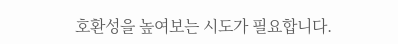호환성을 높여보는 시도가 필요합니다.